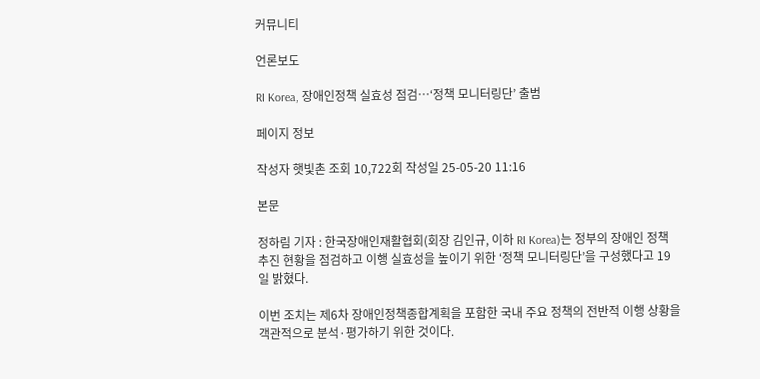커뮤니티

언론보도

RI Korea, 장애인정책 실효성 점검…‘정책 모니터링단’ 출범

페이지 정보

작성자 햇빛촌 조회 10,722회 작성일 25-05-20 11:16

본문

정하림 기자 : 한국장애인재활협회(회장 김인규, 이하 RI Korea)는 정부의 장애인 정책 추진 현황을 점검하고 이행 실효성을 높이기 위한 ‘정책 모니터링단’을 구성했다고 19일 밝혔다.

이번 조치는 제6차 장애인정책종합계획을 포함한 국내 주요 정책의 전반적 이행 상황을 객관적으로 분석·평가하기 위한 것이다.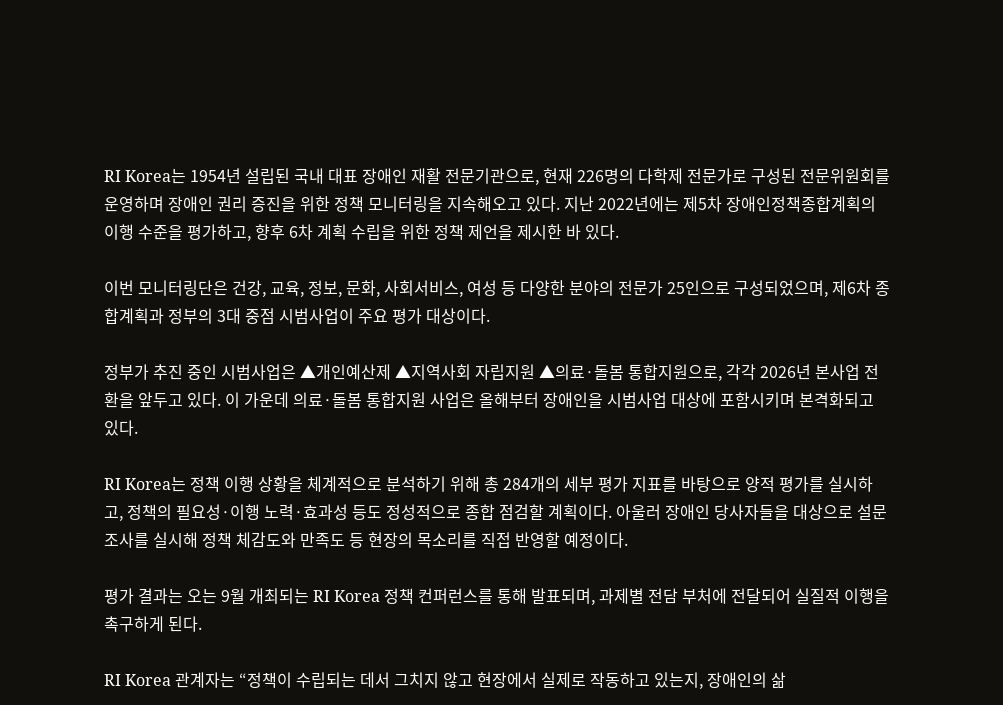RI Korea는 1954년 설립된 국내 대표 장애인 재활 전문기관으로, 현재 226명의 다학제 전문가로 구성된 전문위원회를 운영하며 장애인 권리 증진을 위한 정책 모니터링을 지속해오고 있다. 지난 2022년에는 제5차 장애인정책종합계획의 이행 수준을 평가하고, 향후 6차 계획 수립을 위한 정책 제언을 제시한 바 있다.

이번 모니터링단은 건강, 교육, 정보, 문화, 사회서비스, 여성 등 다양한 분야의 전문가 25인으로 구성되었으며, 제6차 종합계획과 정부의 3대 중점 시범사업이 주요 평가 대상이다.

정부가 추진 중인 시범사업은 ▲개인예산제 ▲지역사회 자립지원 ▲의료·돌봄 통합지원으로, 각각 2026년 본사업 전환을 앞두고 있다. 이 가운데 의료·돌봄 통합지원 사업은 올해부터 장애인을 시범사업 대상에 포함시키며 본격화되고 있다.

RI Korea는 정책 이행 상황을 체계적으로 분석하기 위해 총 284개의 세부 평가 지표를 바탕으로 양적 평가를 실시하고, 정책의 필요성·이행 노력·효과성 등도 정성적으로 종합 점검할 계획이다. 아울러 장애인 당사자들을 대상으로 설문조사를 실시해 정책 체감도와 만족도 등 현장의 목소리를 직접 반영할 예정이다.

평가 결과는 오는 9월 개최되는 RI Korea 정책 컨퍼런스를 통해 발표되며, 과제별 전담 부처에 전달되어 실질적 이행을 촉구하게 된다.

RI Korea 관계자는 “정책이 수립되는 데서 그치지 않고 현장에서 실제로 작동하고 있는지, 장애인의 삶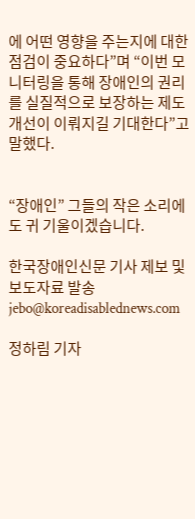에 어떤 영향을 주는지에 대한 점검이 중요하다”며 “이번 모니터링을 통해 장애인의 권리를 실질적으로 보장하는 제도 개선이 이뤄지길 기대한다”고 말했다.


“장애인” 그들의 작은 소리에도 귀 기울이겠습니다.

한국장애인신문 기사 제보 및 보도자료 발송 jebo@koreadisablednews.com

정하림 기자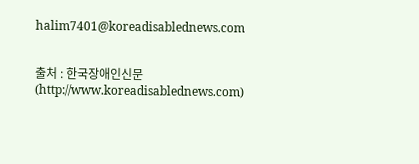halim7401@koreadisablednews.com


출처 : 한국장애인신문(http://www.koreadisablednews.com)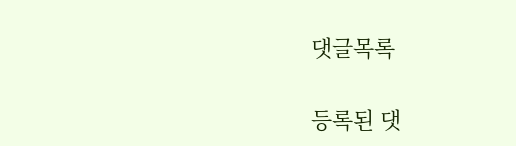댓글목록

등록된 댓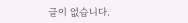글이 없습니다.